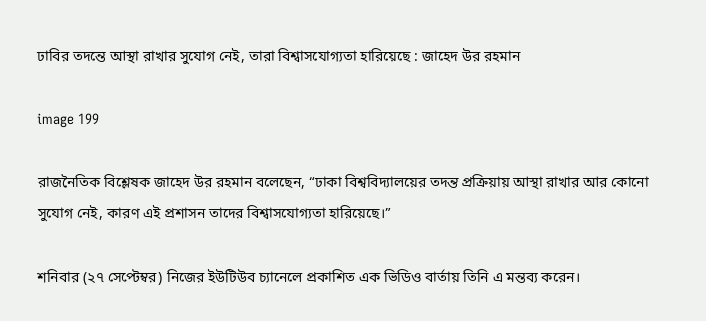ঢাবির তদন্তে আস্থা রাখার সুযোগ নেই, তারা বিশ্বাসযোগ্যতা হারিয়েছে : জাহেদ উর রহমান

image 199

রাজনৈতিক বিশ্লেষক জাহেদ উর রহমান বলেছেন, “ঢাকা বিশ্ববিদ্যালয়ের তদন্ত প্রক্রিয়ায় আস্থা রাখার আর কোনো সুযোগ নেই, কারণ এই প্রশাসন তাদের বিশ্বাসযোগ্যতা হারিয়েছে।”

শনিবার (২৭ সেপ্টেম্বর) নিজের ইউটিউব চ্যানেলে প্রকাশিত এক ভিডিও বার্তায় তিনি এ মন্তব্য করেন।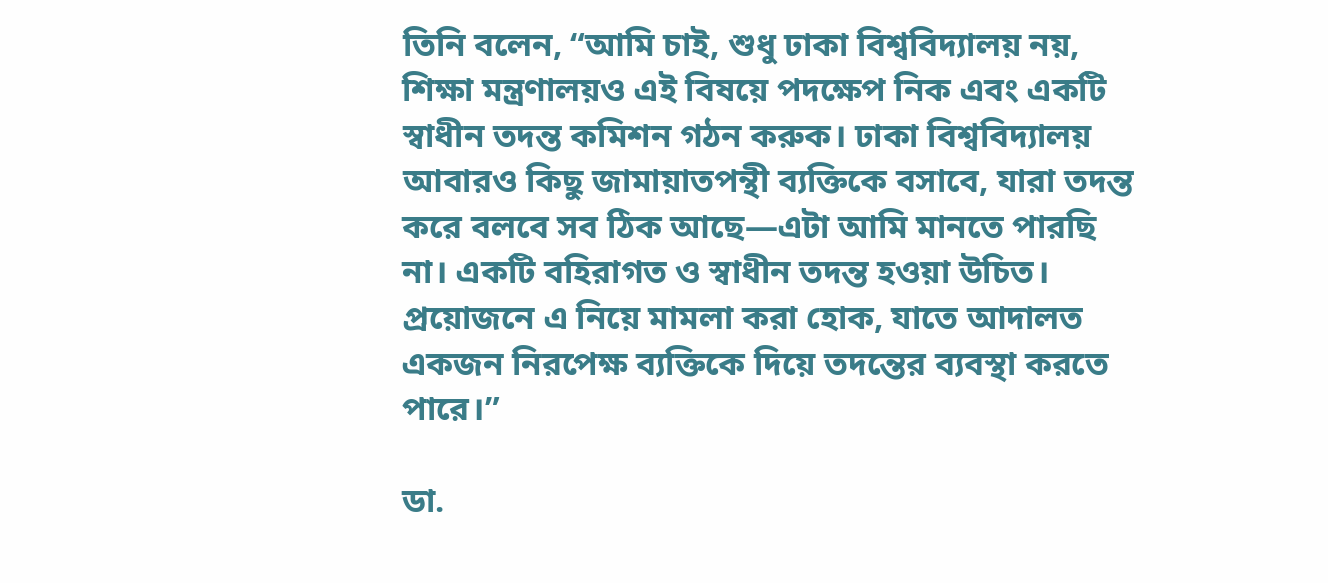তিনি বলেন, “আমি চাই, শুধু ঢাকা বিশ্ববিদ্যালয় নয়, শিক্ষা মন্ত্রণালয়ও এই বিষয়ে পদক্ষেপ নিক এবং একটি স্বাধীন তদন্ত কমিশন গঠন করুক। ঢাকা বিশ্ববিদ্যালয় আবারও কিছু জামায়াতপন্থী ব্যক্তিকে বসাবে, যারা তদন্ত করে বলবে সব ঠিক আছে—এটা আমি মানতে পারছি না। একটি বহিরাগত ও স্বাধীন তদন্ত হওয়া উচিত। প্রয়োজনে এ নিয়ে মামলা করা হোক, যাতে আদালত একজন নিরপেক্ষ ব্যক্তিকে দিয়ে তদন্তের ব্যবস্থা করতে পারে।”

ডা.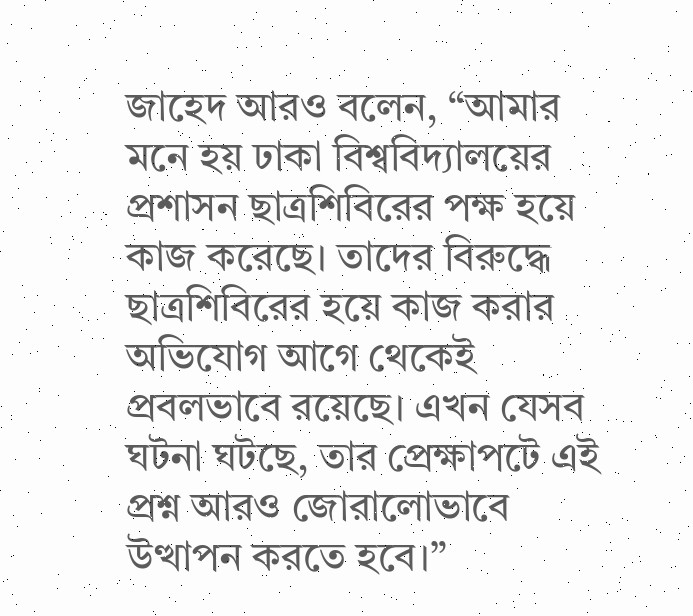জাহেদ আরও বলেন, “আমার মনে হয় ঢাকা বিশ্ববিদ্যালয়ের প্রশাসন ছাত্রশিবিরের পক্ষ হয়ে কাজ করেছে। তাদের বিরুদ্ধে ছাত্রশিবিরের হয়ে কাজ করার অভিযোগ আগে থেকেই প্রবলভাবে রয়েছে। এখন যেসব ঘটনা ঘটছে, তার প্রেক্ষাপটে এই প্রশ্ন আরও জোরালোভাবে উত্থাপন করতে হবে।”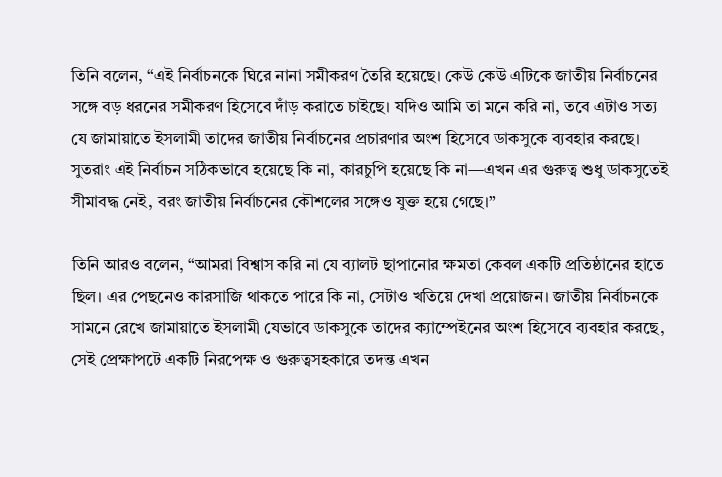তিনি বলেন, “এই নির্বাচনকে ঘিরে নানা সমীকরণ তৈরি হয়েছে। কেউ কেউ এটিকে জাতীয় নির্বাচনের সঙ্গে বড় ধরনের সমীকরণ হিসেবে দাঁড় করাতে চাইছে। যদিও আমি তা মনে করি না, তবে এটাও সত্য যে জামায়াতে ইসলামী তাদের জাতীয় নির্বাচনের প্রচারণার অংশ হিসেবে ডাকসুকে ব্যবহার করছে। সুতরাং এই নির্বাচন সঠিকভাবে হয়েছে কি না, কারচুপি হয়েছে কি না—এখন এর গুরুত্ব শুধু ডাকসুতেই সীমাবদ্ধ নেই, বরং জাতীয় নির্বাচনের কৌশলের সঙ্গেও যুক্ত হয়ে গেছে।”

তিনি আরও বলেন, “আমরা বিশ্বাস করি না যে ব্যালট ছাপানোর ক্ষমতা কেবল একটি প্রতিষ্ঠানের হাতে ছিল। এর পেছনেও কারসাজি থাকতে পারে কি না, সেটাও খতিয়ে দেখা প্রয়োজন। জাতীয় নির্বাচনকে সামনে রেখে জামায়াতে ইসলামী যেভাবে ডাকসুকে তাদের ক্যাম্পেইনের অংশ হিসেবে ব্যবহার করছে, সেই প্রেক্ষাপটে একটি নিরপেক্ষ ও গুরুত্বসহকারে তদন্ত এখন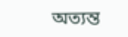অত্যন্ত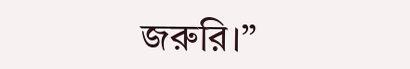জরুরি।”